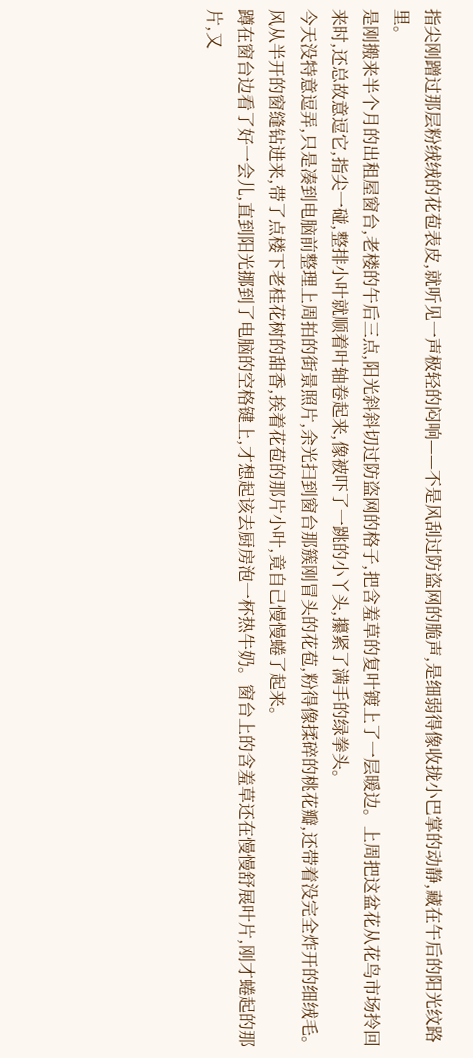指尖刚蹭过那层粉绒绒的花苞表皮,就听见一声极轻的闷响——不是风刮过防盗网的脆声,是细弱得像收拢小巴掌的动静,藏在午后的阳光纹路里。
是刚搬来半个月的出租屋窗台,老楼的午后三点,阳光斜斜切过防盗网的格子,把含羞草的复叶镀上了一层暖边。上周把这盆花从花鸟市场拎回来时,还总故意逗它,指尖一碰,整排小叶就顺着叶轴卷起来,像被吓了一跳的小丫头,攥紧了满手的绿拳头。
今天没特意逗弄,只是凑到电脑前整理上周拍的街景照片,余光扫到窗台那簇刚冒头的花苞,粉得像揉碎的桃花瓣,还带着没完全炸开的细绒毛。风从半开的窗缝钻进来,带了点楼下老桂花树的甜香,挨着花苞的那片小叶,竟自己慢慢蜷了起来。
蹲在窗台边看了好一会儿,直到阳光挪到了电脑的空格键上,才想起该去厨房泡一杯热牛奶。窗台上的含羞草还在慢慢舒展叶片,刚才蜷起的那片,又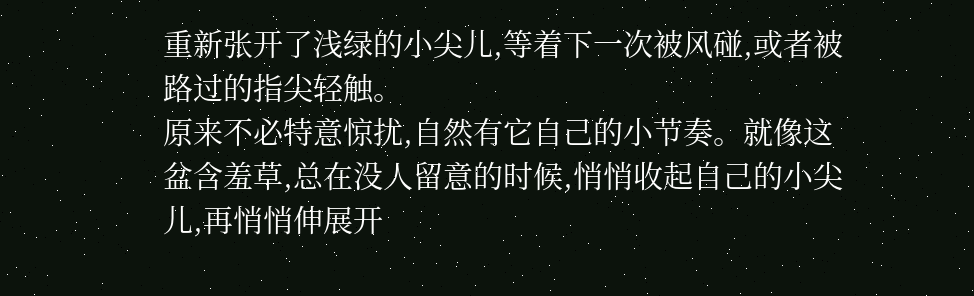重新张开了浅绿的小尖儿,等着下一次被风碰,或者被路过的指尖轻触。
原来不必特意惊扰,自然有它自己的小节奏。就像这盆含羞草,总在没人留意的时候,悄悄收起自己的小尖儿,再悄悄伸展开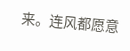来。连风都愿意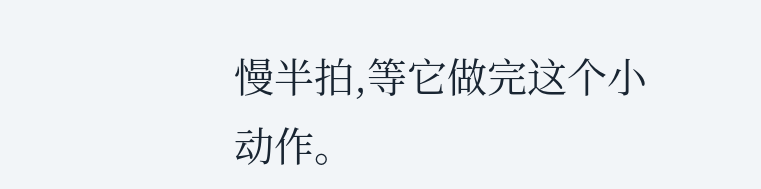慢半拍,等它做完这个小动作。